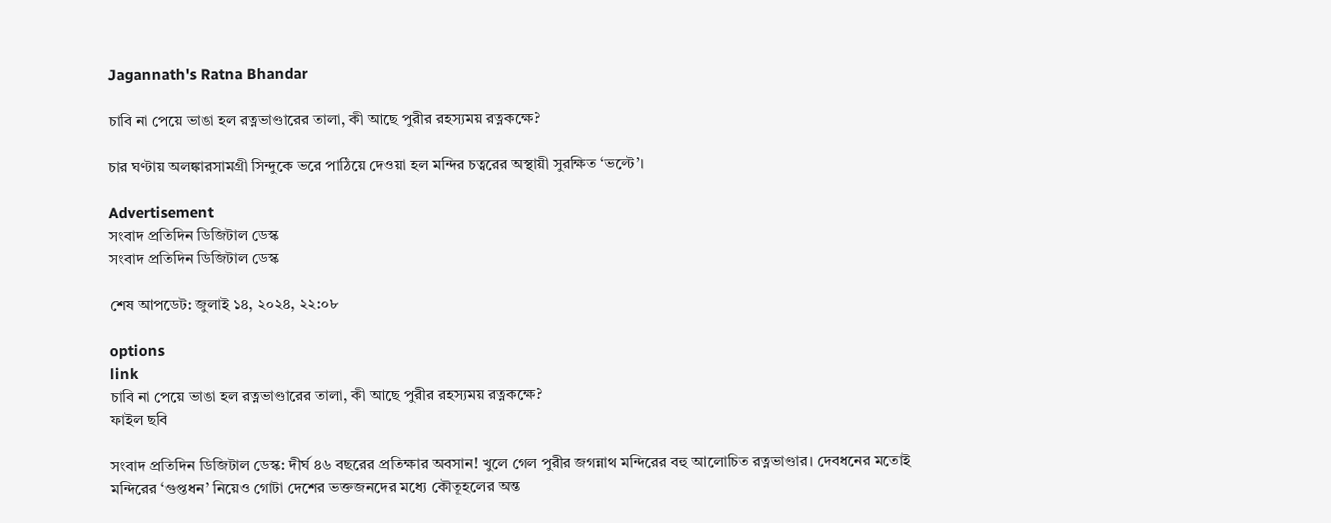Jagannath's Ratna Bhandar

চাবি না পেয়ে ভাঙা হল রত্নভাণ্ডারের তালা, কী আছে পুরীর রহস্যময় রত্নকক্ষে?

চার ঘণ্টায় অলঙ্কারসামগ্রী সিন্দুকে ভরে পাঠিয়ে দেওয়া হল মন্দির চত্বরের অস্থায়ী সুরক্ষিত ‘ভল্টে’।

Advertisement
সংবাদ প্রতিদিন ডিজিটাল ডেস্ক
সংবাদ প্রতিদিন ডিজিটাল ডেস্ক

শেষ আপডেট: জুলাই ১৪, ২০২৪, ২২:০৮

options
link
চাবি না পেয়ে ভাঙা হল রত্নভাণ্ডারের তালা, কী আছে পুরীর রহস্যময় রত্নকক্ষে?
ফাইল ছবি

সংবাদ প্রতিদিন ডিজিটাল ডেস্ক: দীর্ঘ ৪৬ বছরের প্রতিক্ষার অবসান! খুলে গেল পুরীর জগন্নাথ মন্দিরের বহু আলোচিত রত্নভাণ্ডার। দেবধনের মতোই মন্দিরের ‘গুপ্তধন’ নিয়েও গোটা দেশের ভক্তজনদের মধ্যে কৌতূহলের অন্ত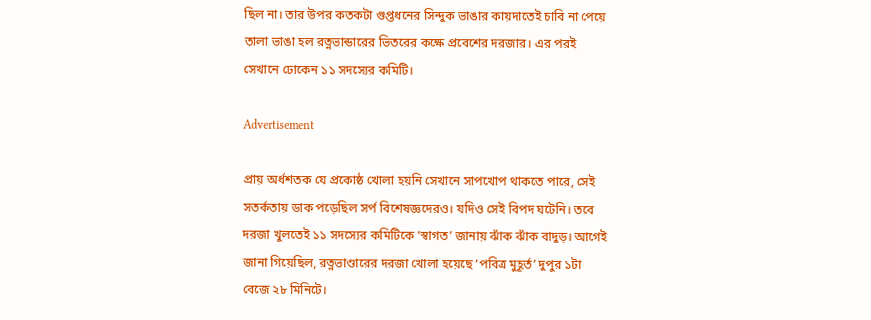ছিল না। তার উপর কতকটা গুপ্তধনের সিন্দুক ভাঙার কায়দাতেই চাবি না পেয়ে তালা ভাঙা হল রত্নভান্ডারের ভিতরের কক্ষে প্রবেশের দরজার। এর পরই সেখানে ঢোকেন ১১ সদস্যের কমিটি।

Advertisement

প্রায় অর্ধশতক যে প্রকোষ্ঠ খোলা হয়নি সেখানে সাপখোপ থাকতে পারে, সেই সতর্কতায় ডাক পড়েছিল সর্প বিশেষজ্ঞদেরও। যদিও সেই বিপদ ঘটেনি। তবে দরজা খুলতেই ১১ সদস্যের কমিটিকে ‘স্বাগত’ জানায় ঝাঁক ঝাঁক বাদুড়। আগেই জানা গিয়েছিল, রত্নভাণ্ডারের দরজা খোলা হয়েছে ‘পবিত্র মুহূর্ত’ দুপুর ১টা বেজে ২৮ মিনিটে।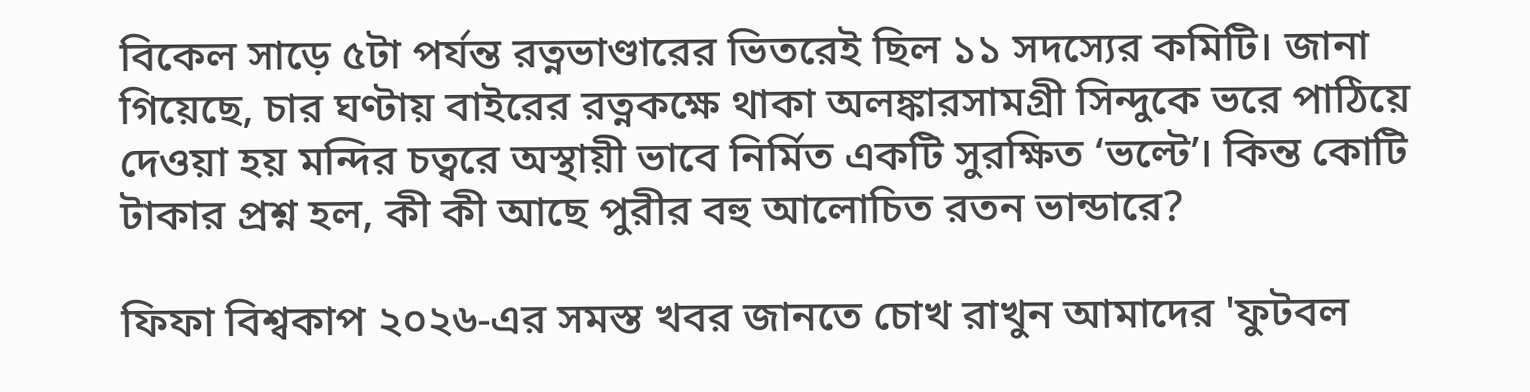বিকেল সাড়ে ৫টা পর্যন্ত রত্নভাণ্ডারের ভিতরেই ছিল ১১ সদস্যের কমিটি। জানা গিয়েছে, চার ঘণ্টায় বাইরের রত্নকক্ষে থাকা অলঙ্কারসামগ্রী সিন্দুকে ভরে পাঠিয়ে দেওয়া হয় মন্দির চত্বরে অস্থায়ী ভাবে নির্মিত একটি সুরক্ষিত ‘ভল্টে’। কিন্ত কোটি টাকার প্রশ্ন হল, কী কী আছে পুরীর বহু আলোচিত রতন ভান্ডারে?

ফিফা বিশ্বকাপ ২০২৬-এর সমস্ত খবর জানতে চোখ রাখুন আমাদের 'ফুটবল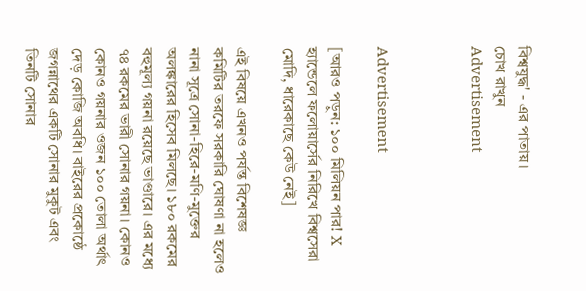বিশ্বযুদ্ধ' - এর পাতায়।
চোখ রাখুন
Advertisement



Advertisement

[আরও পড়ুন: ১০০ মিলিয়ন পার! X হ্যান্ডেলে ফলোয়ার্সের নিরিখে বিশ্বসেরা মোদি, ধারেকাছে কেউ নেই]

এই বিষয়ে এখনও পর্যন্ত বিশেষজ্ঞ কমিটির তরফে সরকারি ঘোষণা না হলেও নানা সূত্রে সোনা-হিরে-মণি-মুক্তের অলঙ্কারের হিসেব মিলছে। ১৮০ রকমের বহুমূল্য গয়না রয়েছে ভাণ্ডারে। এর মধ্যে ৭৪ রকমের ভারী সোনার গয়না। কোনও কোনও গয়নার ওজন ১০০ তোলা অর্থাৎ দেড় কোজি অবধি। বাইরের প্রকোষ্ঠে জগন্নাথের একটি সোনার মুকুট এবং তিনটি সোনার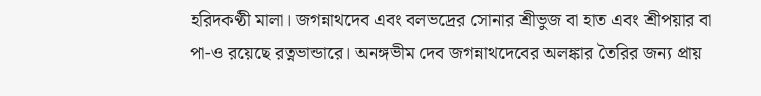হরিদকণ্ঠী মালা। জগন্নাথদেব এবং বলভদ্রের সোনার শ্রীভুজ বা হাত এবং শ্রীপয়ার বা পা-ও রয়েছে রত্নভান্ডারে। অনঙ্গভীম দেব জগন্নাথদেবের অলঙ্কার তৈরির জন্য প্রায়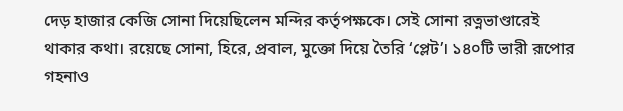দেড় হাজার কেজি সোনা দিয়েছিলেন মন্দির কর্তৃপক্ষকে। সেই সোনা রত্নভাণ্ডারেই থাকার কথা। রয়েছে সোনা, হিরে, প্রবাল, মুক্তো দিয়ে তৈরি ‘প্লেট’। ১৪০টি ভারী রূপোর গহনাও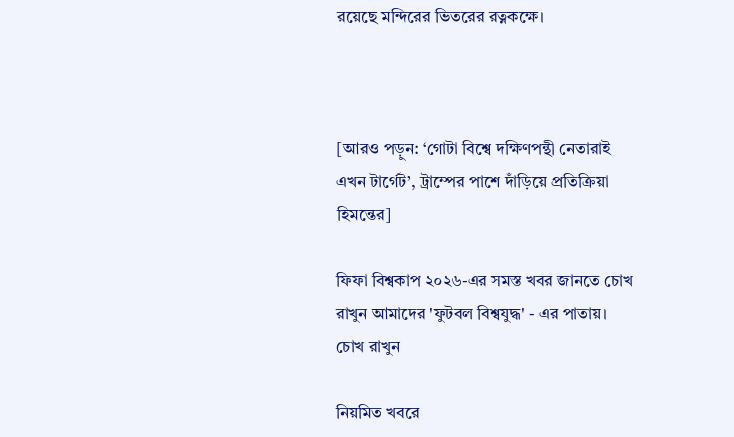রয়েছে মন্দিরের ভিতরের রত্নকক্ষে।



[আরও পড়ুন: ‘গোটা বিশ্বে দক্ষিণপন্থী নেতারাই এখন টার্গেট’, ট্রাম্পের পাশে দাঁড়িয়ে প্রতিক্রিয়া হিমন্তের]

ফিফা বিশ্বকাপ ২০২৬-এর সমস্ত খবর জানতে চোখ রাখুন আমাদের 'ফুটবল বিশ্বযুদ্ধ' - এর পাতায়।
চোখ রাখুন

নিয়মিত খবরে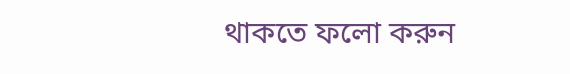থাকতে ফলো করুন